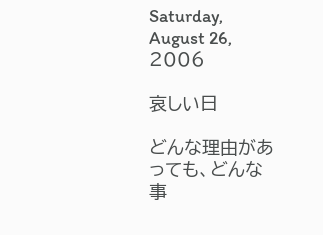Saturday, August 26, 2006

哀しい日

どんな理由があっても、どんな事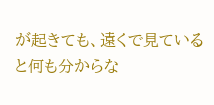が起きても、遠くで見ていると何も分からな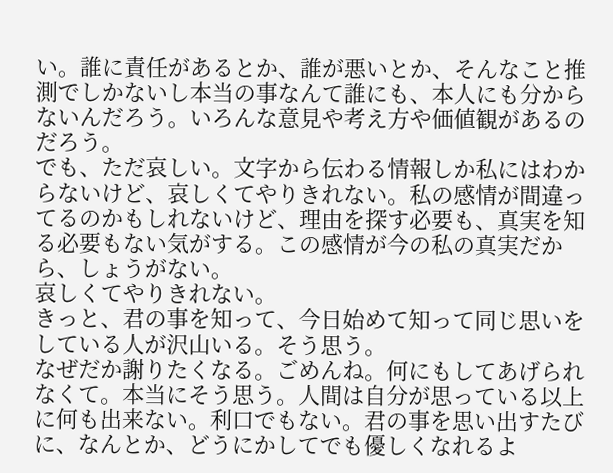い。誰に責任があるとか、誰が悪いとか、そんなこと推測でしかないし本当の事なんて誰にも、本人にも分からないんだろう。いろんな意見や考え方や価値観があるのだろう。
でも、ただ哀しい。文字から伝わる情報しか私にはわからないけど、哀しくてやりきれない。私の感情が間違ってるのかもしれないけど、理由を探す必要も、真実を知る必要もない気がする。この感情が今の私の真実だから、しょうがない。
哀しくてやりきれない。
きっと、君の事を知って、今日始めて知って同じ思いをしている人が沢山いる。そう思う。
なぜだか謝りたくなる。ごめんね。何にもしてあげられなくて。本当にそう思う。人間は自分が思っている以上に何も出来ない。利口でもない。君の事を思い出すたびに、なんとか、どうにかしてでも優しくなれるよ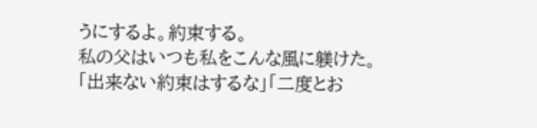うにするよ。約束する。
私の父はいつも私をこんな風に躾けた。
「出来ない約束はするな」「二度とお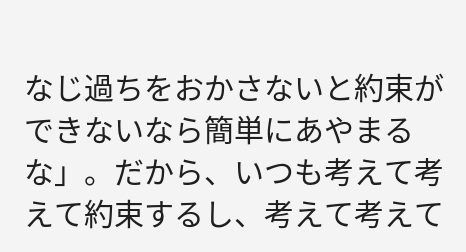なじ過ちをおかさないと約束ができないなら簡単にあやまるな」。だから、いつも考えて考えて約束するし、考えて考えて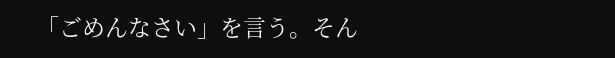「ごめんなさい」を言う。そん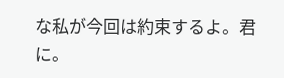な私が今回は約束するよ。君に。